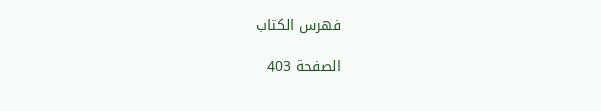فهرس الكتاب

الصفحة 403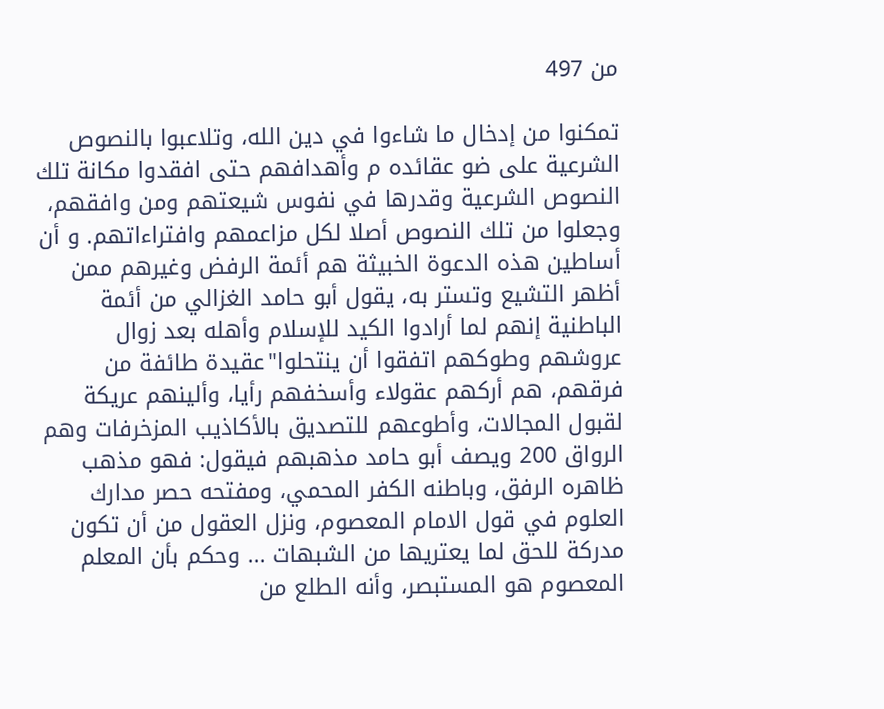من 497

تمكنوا من إدخال ما شاءوا في دين الله، وتلاعبوا بالنصوص الشرعية على ضو عقائده م وأهدافهم حتى افقدوا مكانة تلك النصوص الشرعية وقدرها في نفوس شيعتهم ومن وافقهم، وجعلوا من تلك النصوص أصلا لكل مزاعمهم وافتراءاتهم. و أن أساطين هذه الدعوة الخبيثة هم أئمة الرفض وغيرهم ممن أظهر التشيع وتستر به، يقول أبو حامد الغزالي من أئمة الباطنية إنهم لما أرادوا الكيد للإسلام وأهله بعد زوال عروشهم وطوكهم اتفقوا أن ينتحلوا"عقيدة طائفة من فرقهم، هم أركهم عقولاء وأسخفهم رأيا، وألينهم عريكة لقبول المجالات، وأطوعهم للتصديق بالأكاذيب المزخرفات وهم الرواق 200 ويصف أبو حامد مذهبهم فيقول: فهو مذهب ظاهره الرفق، وباطنه الكفر المحمي، ومفتحه حصر مدارك العلوم في قول الامام المعصوم، ونزل العقول من أن تكون مدركة للحق لما يعتريها من الشبهات ... وحكم بأن المعلم المعصوم هو المستبصر، وأنه الطلع من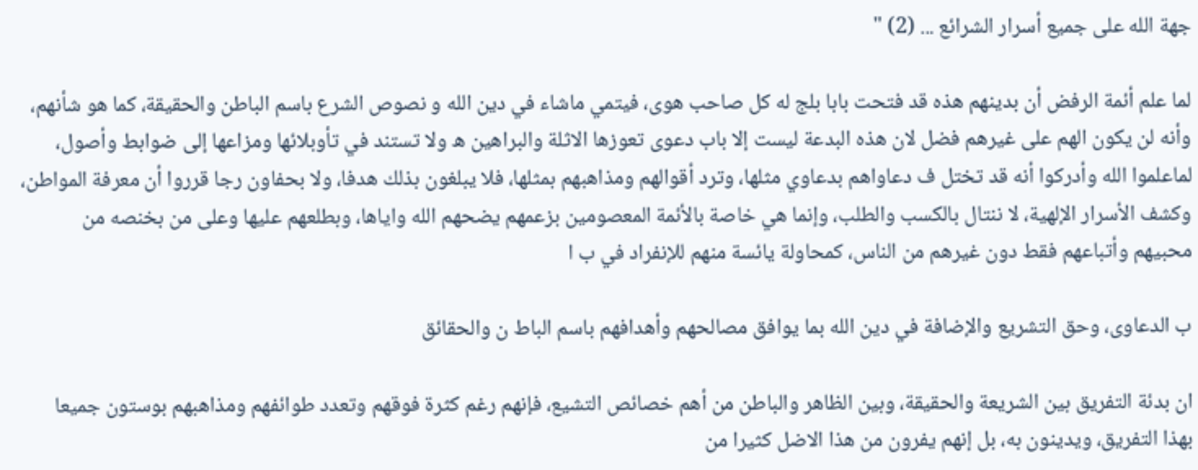جهة الله على جميع أسرار الشرائع ... (2) "

لما علم أئمة الرفض أن بدينهم هذه قد فتحت بابا بلج له كل صاحب هوى، فيتمي ماشاء في دين الله و نصوص الشرع باسم الباطن والحقيقة، كما هو شأنهم، وأنه لن يكون الهم على غيرهم فضل لان هذه البدعة ليست إلا باب دعوى تعوزها الاثلة والبراهين ه ولا تستند في تأوبلائها ومزاعها إلى ضوابط وأصول، لماعلموا الله وأدركوا أنه قد تختل ف دعاواهم بدعاوي مثلها، وترد أقوالهم ومذاهبهم بمثلها، فلا يبلغون بذلك هدفا، ولا بحفاون رجا قرروا أن معرفة المواطن، وكشف الأسرار الإلهية، لا ننتال بالكسب والطلب، وإنما هي خاصة بالأئمة المعصومين بزعمهم يضحهم الله واياها، وبطلعهم عليها وعلى من بخنصه من محبيهم وأتباعهم فقط دون غيرهم من الناس، كمحاولة يائسة منهم للإنفراد في ب ا

ب الدعاوى، وحق التشريع والإضافة في دين الله بما يوافق مصالحهم وأهدافهم باسم الباط ن والحقائق

ان بدئة التفريق بين الشريعة والحقيقة، وبين الظاهر والباطن من أهم خصائص التشيع، فإنهم رغم كثرة فوقهم وتعدد طوائفهم ومذاهبهم بوستون جميعا بهذا التفريق، ويدينون به، بل إنهم يفرون من هذا الاضل كثيرا من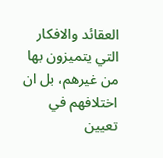العقائد والافكار التي يتميزون بها من غيرهم، بل ان اختلافهم في تعيين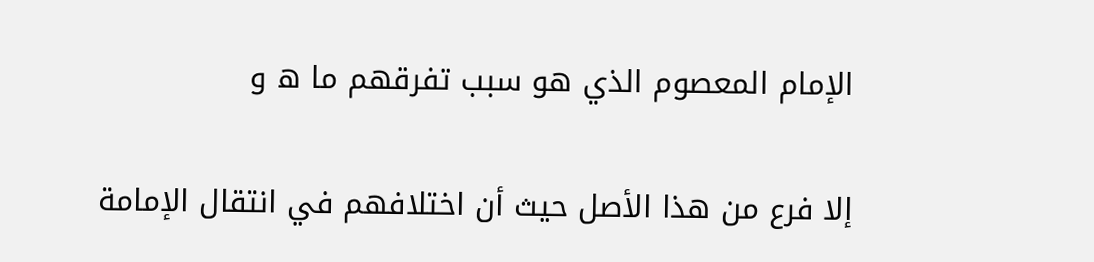الإمام المعصوم الذي هو سبب تفرقهم ما ه و

إلا فرع من هذا الأصل حيث أن اختلافهم في انتقال الإمامة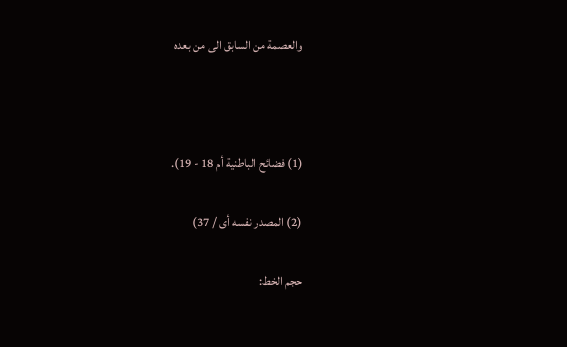والعصمة من السابق الى من بعده



(1) فضائح الباطنية أم 18 - 19).

(2) المصدر نفسه أى / 37)

حجم الخط: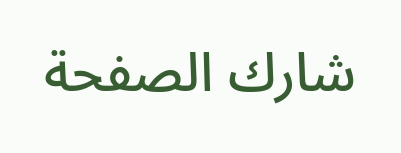شارك الصفحة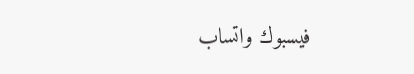فيسبوك واتساب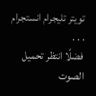تويتر تليجرام انستجرام
. . .
فضلًا انتظر تحميل الصوت